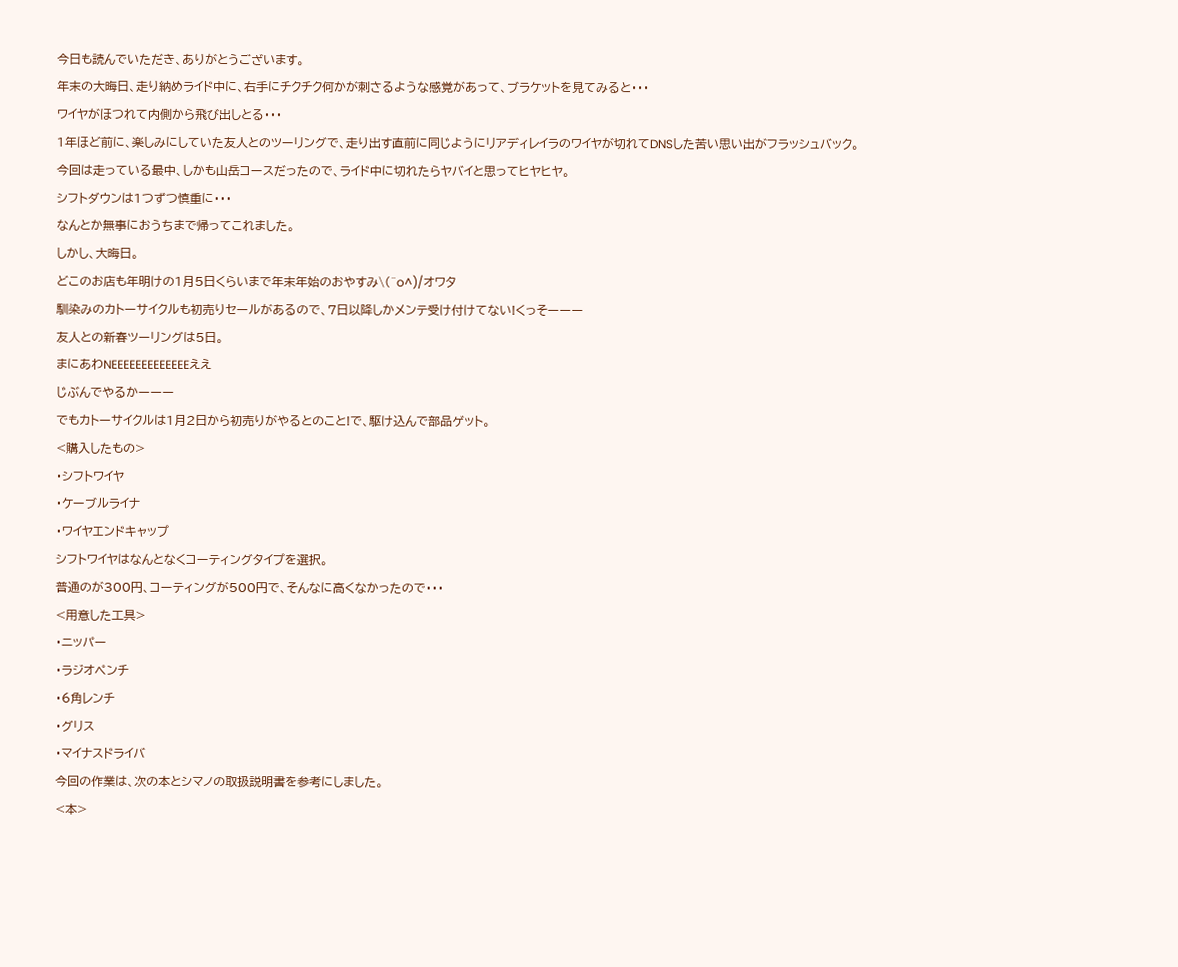今日も読んでいただき、ありがとうございます。
年末の大晦日、走り納めライド中に、右手にチクチク何かが刺さるような感覚があって、ブラケットを見てみると・・・
ワイヤがほつれて内側から飛び出しとる・・・
1年ほど前に、楽しみにしていた友人とのツーリングで、走り出す直前に同じようにリアディレイラのワイヤが切れてDNSした苦い思い出がフラッシュバック。
今回は走っている最中、しかも山岳コースだったので、ライド中に切れたらヤバイと思ってヒヤヒヤ。
シフトダウンは1つずつ慎重に・・・
なんとか無事におうちまで帰ってこれました。
しかし、大晦日。
どこのお店も年明けの1月5日くらいまで年末年始のおやすみ\(^o^)/オワタ
馴染みのカトーサイクルも初売りセールがあるので、7日以降しかメンテ受け付けてない!くっそーーー
友人との新春ツーリングは5日。
まにあわNEEEEEEEEEEEEEええ
じぶんでやるかーーー
でもカトーサイクルは1月2日から初売りがやるとのこと!で、駆け込んで部品ゲット。
<購入したもの>
・シフトワイヤ
・ケーブルライナ
・ワイヤエンドキャップ
シフトワイヤはなんとなくコーティングタイプを選択。
普通のが300円、コーティングが500円で、そんなに高くなかったので・・・
<用意した工具>
・ニッパー
・ラジオペンチ
・6角レンチ
・グリス
・マイナスドライバ
今回の作業は、次の本とシマノの取扱説明書を参考にしました。
<本>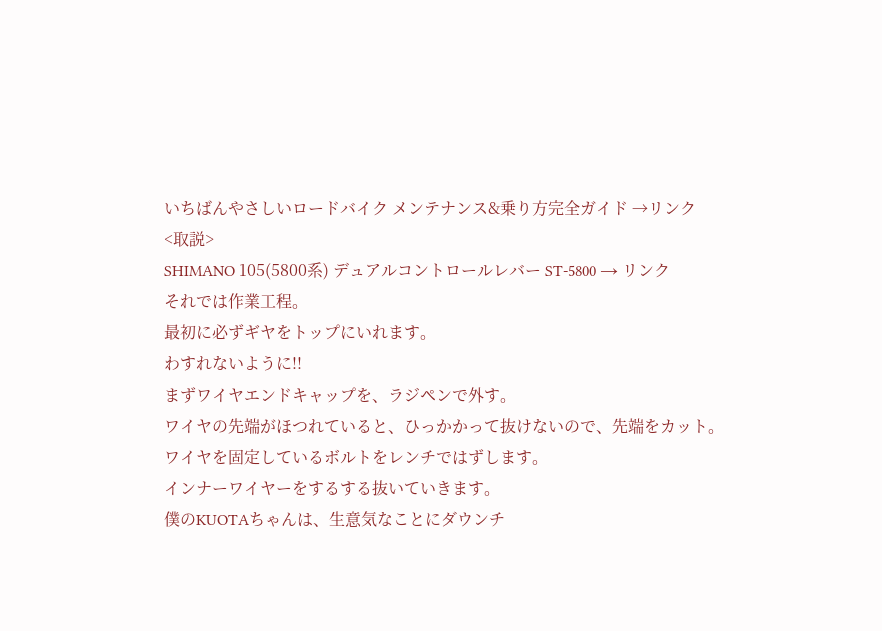いちばんやさしいロードバイク メンテナンス&乗り方完全ガイド →リンク
<取説>
SHIMANO 105(5800系) デュアルコントロールレバー ST-5800 → リンク
それでは作業工程。
最初に必ずギヤをトップにいれます。
わすれないように!!
まずワイヤエンドキャップを、ラジペンで外す。
ワイヤの先端がほつれていると、ひっかかって抜けないので、先端をカット。
ワイヤを固定しているボルトをレンチではずします。
インナーワイヤーをするする抜いていきます。
僕のKUOTAちゃんは、生意気なことにダウンチ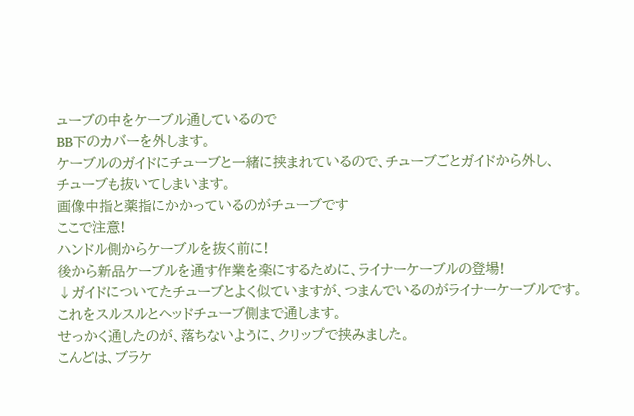ューブの中をケーブル通しているので
BB下のカバーを外します。
ケーブルのガイドにチューブと一緒に挟まれているので、チューブごとガイドから外し、
チューブも抜いてしまいます。
画像中指と薬指にかかっているのがチューブです
ここで注意!
ハンドル側からケーブルを抜く前に!
後から新品ケーブルを通す作業を楽にするために、ライナーケーブルの登場!
↓ガイドについてたチューブとよく似ていますが、つまんでいるのがライナーケーブルです。
これをスルスルとヘッドチューブ側まで通します。
せっかく通したのが、落ちないように、クリップで挟みました。
こんどは、ブラケ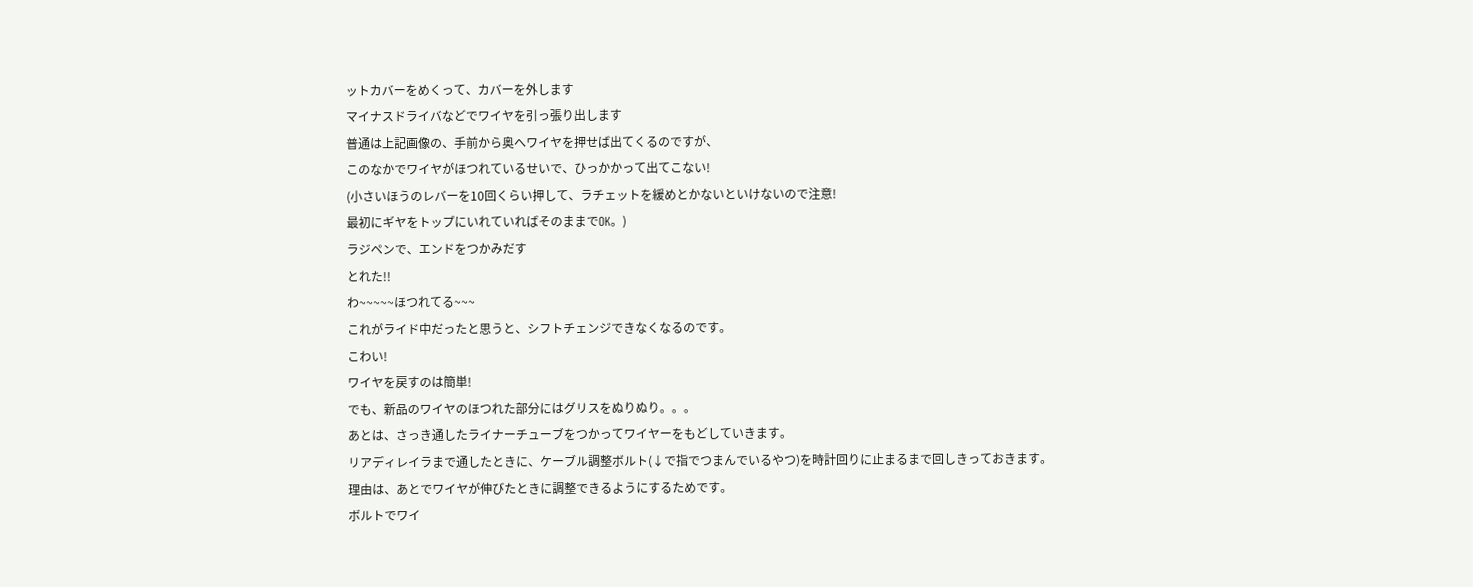ットカバーをめくって、カバーを外します
マイナスドライバなどでワイヤを引っ張り出します
普通は上記画像の、手前から奥へワイヤを押せば出てくるのですが、
このなかでワイヤがほつれているせいで、ひっかかって出てこない!
(小さいほうのレバーを10回くらい押して、ラチェットを緩めとかないといけないので注意!
最初にギヤをトップにいれていればそのままでOK。)
ラジペンで、エンドをつかみだす
とれた!!
わ~~~~~ほつれてる~~~
これがライド中だったと思うと、シフトチェンジできなくなるのです。
こわい!
ワイヤを戻すのは簡単!
でも、新品のワイヤのほつれた部分にはグリスをぬりぬり。。。
あとは、さっき通したライナーチューブをつかってワイヤーをもどしていきます。
リアディレイラまで通したときに、ケーブル調整ボルト(↓で指でつまんでいるやつ)を時計回りに止まるまで回しきっておきます。
理由は、あとでワイヤが伸びたときに調整できるようにするためです。
ボルトでワイ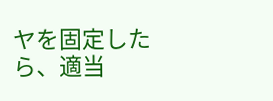ヤを固定したら、適当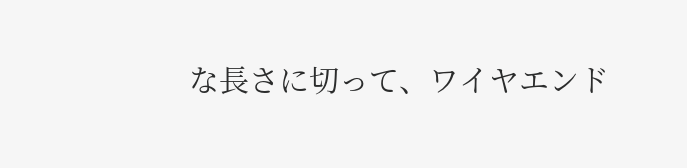な長さに切って、ワイヤエンド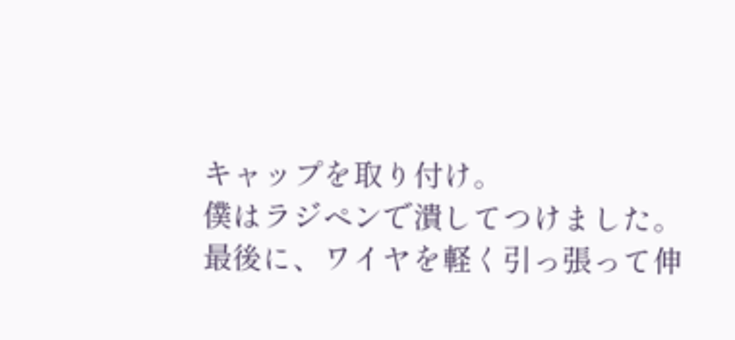キャップを取り付け。
僕はラジペンで潰してつけました。
最後に、ワイヤを軽く引っ張って伸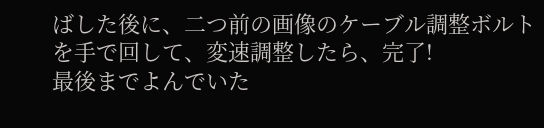ばした後に、二つ前の画像のケーブル調整ボルトを手で回して、変速調整したら、完了!
最後までよんでいた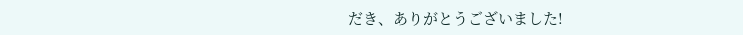だき、ありがとうございました!